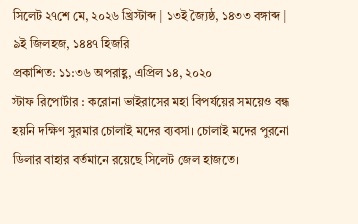সিলেট ২৭শে মে, ২০২৬ খ্রিস্টাব্দ | ১৩ই জ্যৈষ্ঠ, ১৪৩৩ বঙ্গাব্দ | ৯ই জিলহজ, ১৪৪৭ হিজরি
প্রকাশিত: ১১:৩৬ অপরাহ্ণ, এপ্রিল ১৪, ২০২০
স্টাফ রিপোর্টার : করোনা ভাইরাসের মহা বিপর্যয়ের সময়েও বন্ধ হয়নি দক্ষিণ সুরমার চোলাই মদের ব্যবসা। চোলাই মদের পুরনো ডিলার বাহার বর্তমানে রয়েছে সিলেট জেল হাজতে।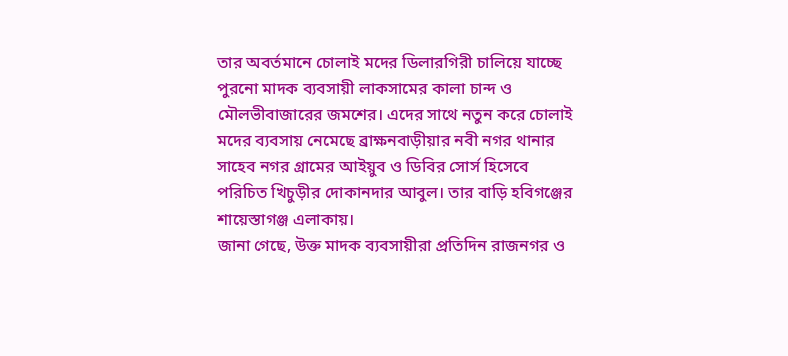তার অবর্তমানে চোলাই মদের ডিলারগিরী চালিয়ে যাচ্ছে পুরনো মাদক ব্যবসায়ী লাকসামের কালা চান্দ ও মৌলভীবাজারের জমশের। এদের সাথে নতুন করে চোলাই মদের ব্যবসায় নেমেছে ব্রাক্ষনবাড়ীয়ার নবী নগর থানার সাহেব নগর গ্রামের আইয়ুব ও ডিবির সোর্স হিসেবে পরিচিত খিচুড়ীর দোকানদার আবুল। তার বাড়ি হবিগঞ্জের শায়েস্তাগঞ্জ এলাকায়।
জানা গেছে, উক্ত মাদক ব্যবসায়ীরা প্রতিদিন রাজনগর ও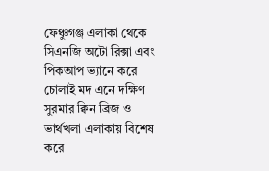ফেঞ্চুগঞ্জ এলাকা থেকে সিএনজি অটো রিক্সা এবং পিকআপ ভ্যানে করে চোলাই মদ এনে দক্ষিণ সুরমার ক্বিন ব্রিজ ও ভার্থখলা এলাকায় বিশেষ করে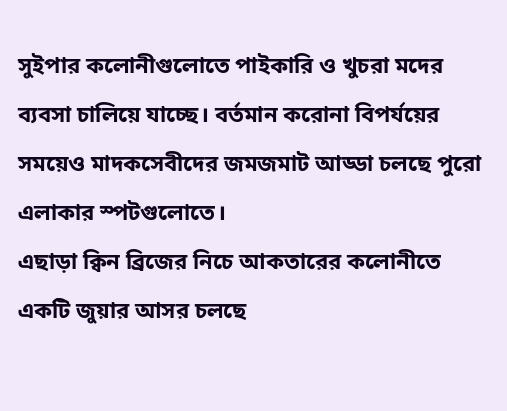সুইপার কলোনীগুলোতে পাইকারি ও খুচরা মদের ব্যবসা চালিয়ে যাচ্ছে। বর্তমান করোনা বিপর্যয়ের সময়েও মাদকসেবীদের জমজমাট আড্ডা চলছে পুরো এলাকার স্পটগুলোতে।
এছাড়া ক্বিন ব্রিজের নিচে আকতারের কলোনীতে একটি জুয়ার আসর চলছে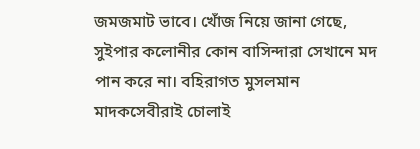জমজমাট ভাবে। খোঁজ নিয়ে জানা গেছে, সুইপার কলোনীর কোন বাসিন্দারা সেখানে মদ পান করে না। বহিরাগত মুসলমান মাদকসেবীরাই চোলাই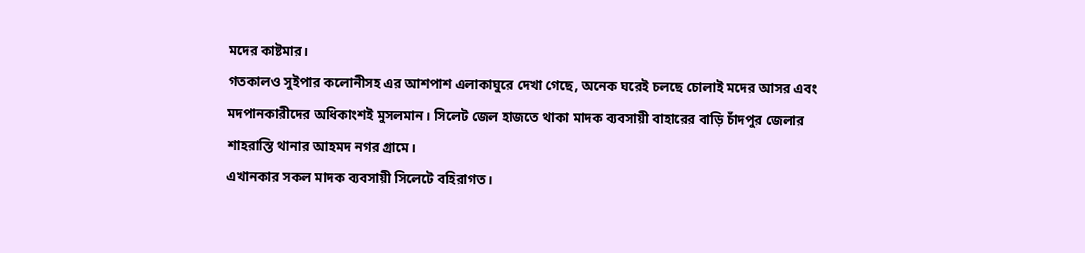মদের কাষ্টমার।
গতকালও সুইপার কলোনীসহ এর আশপাশ এলাকাঘুরে দেখা গেছে, অনেক ঘরেই চলছে চোলাই মদের আসর এবং মদপানকারীদের অধিকাংশই মুসলমান। সিলেট জেল হাজতে থাকা মাদক ব্যবসায়ী বাহারের বাড়ি চাঁদপুর জেলার শাহরাস্তি থানার আহমদ নগর গ্রামে।
এখানকার সকল মাদক ব্যবসায়ী সিলেটে বহিরাগত।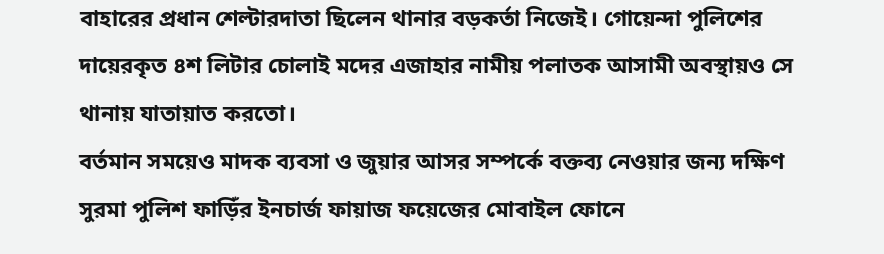বাহারের প্রধান শেল্টারদাতা ছিলেন থানার বড়কর্তা নিজেই। গোয়েন্দা পুলিশের দায়েরকৃত ৪শ লিটার চোলাই মদের এজাহার নামীয় পলাতক আসামী অবস্থায়ও সে থানায় যাতায়াত করতো।
বর্তমান সময়েও মাদক ব্যবসা ও জুয়ার আসর সম্পর্কে বক্তব্য নেওয়ার জন্য দক্ষিণ সুরমা পুলিশ ফাড়িঁর ইনচার্জ ফায়াজ ফয়েজের মোবাইল ফোনে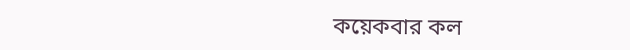কয়েকবার কল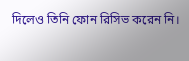দিলেও তিনি ফোন রিসিভ করেন নি।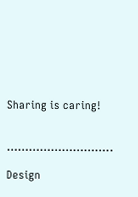Sharing is caring!


………………………..

Design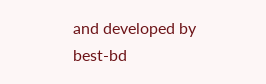and developed by best-bd